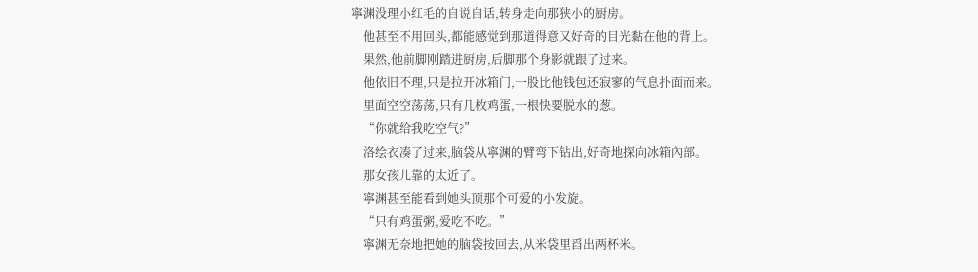寧渊没理小红毛的自说自话,转身走向那狭小的厨房。
    他甚至不用回头,都能感觉到那道得意又好奇的目光黏在他的背上。
    果然,他前脚刚踏进厨房,后脚那个身影就跟了过来。
    他依旧不理,只是拉开冰箱门,一股比他钱包还寂寥的气息扑面而来。
    里面空空荡荡,只有几枚鸡蛋,一根快要脱水的葱。
    “你就给我吃空气?”
    洛绘衣凑了过来,脑袋从寧渊的臂弯下钻出,好奇地探向冰箱內部。
    那女孩儿靠的太近了。
    寧渊甚至能看到她头顶那个可爱的小发旋。
    “只有鸡蛋粥,爱吃不吃。”
    寧渊无奈地把她的脑袋按回去,从米袋里舀出两杯米。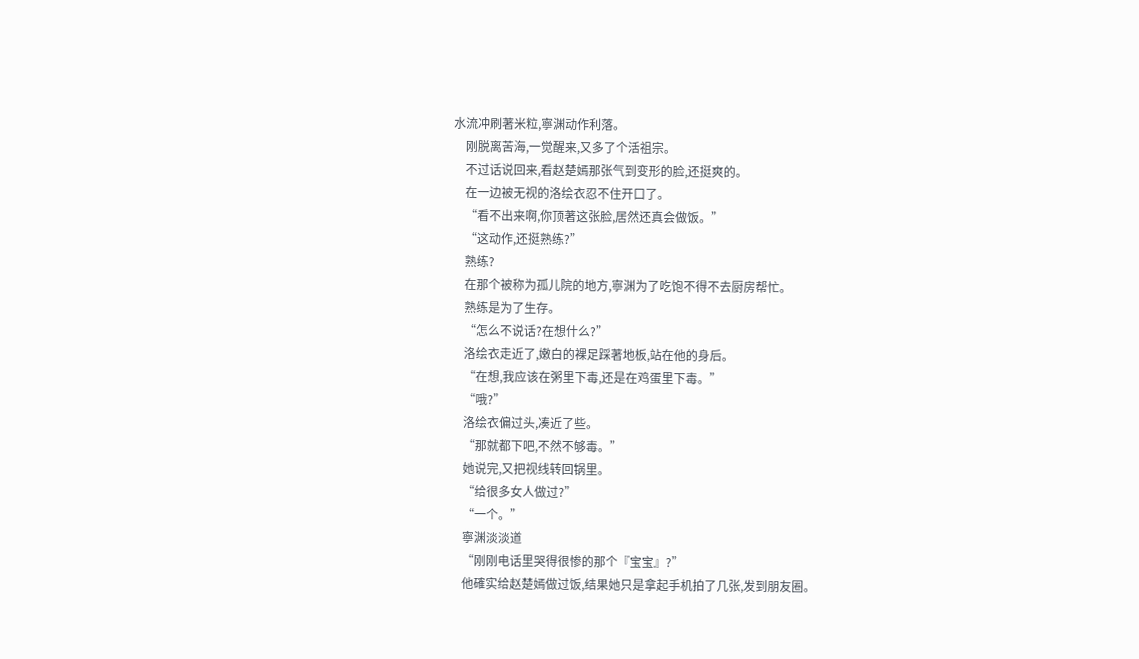水流冲刷著米粒,寧渊动作利落。
    刚脱离苦海,一觉醒来,又多了个活祖宗。
    不过话说回来,看赵楚嫣那张气到变形的脸,还挺爽的。
    在一边被无视的洛绘衣忍不住开口了。
    “看不出来啊,你顶著这张脸,居然还真会做饭。”
    “这动作,还挺熟练?”
    熟练?
    在那个被称为孤儿院的地方,寧渊为了吃饱不得不去厨房帮忙。
    熟练是为了生存。
    “怎么不说话?在想什么?”
    洛绘衣走近了,嫩白的裸足踩著地板,站在他的身后。
    “在想,我应该在粥里下毒,还是在鸡蛋里下毒。”
    “哦?”
    洛绘衣偏过头,凑近了些。
    “那就都下吧,不然不够毒。”
    她说完,又把视线转回锅里。
    “给很多女人做过?”
    “一个。”
    寧渊淡淡道
    “刚刚电话里哭得很惨的那个『宝宝』?”
    他確实给赵楚嫣做过饭,结果她只是拿起手机拍了几张,发到朋友圈。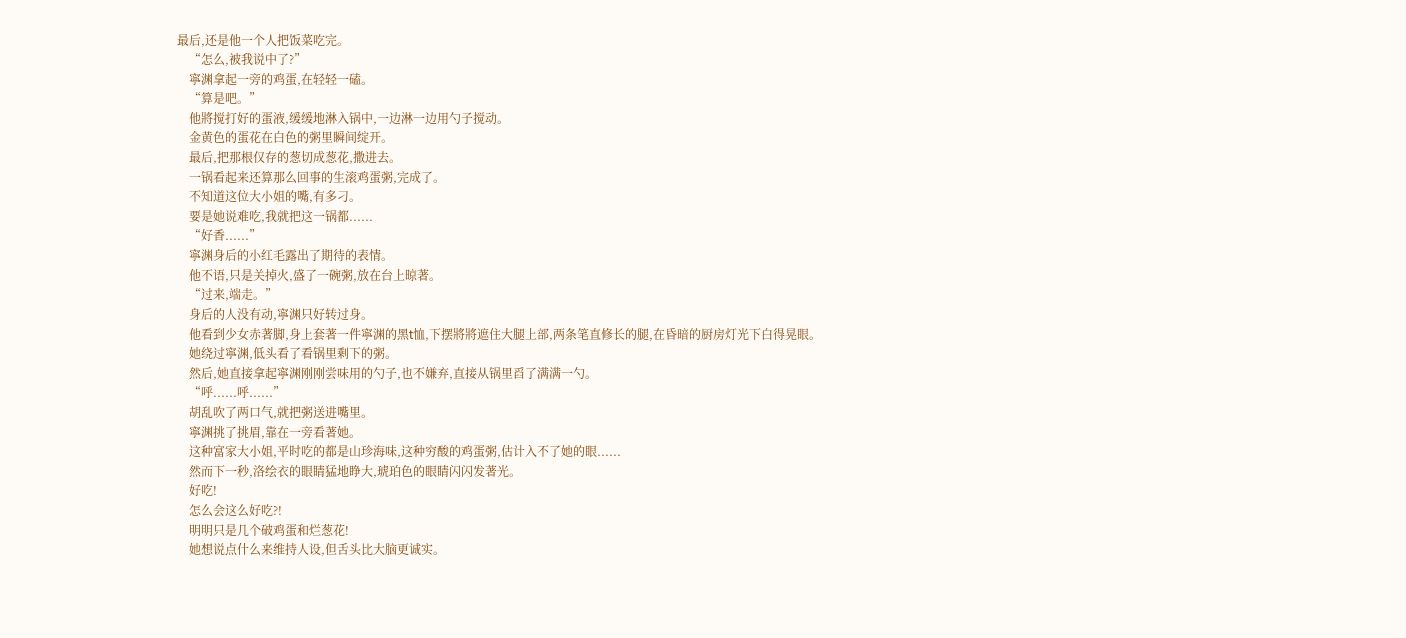最后,还是他一个人把饭菜吃完。
    “怎么,被我说中了?”
    寧渊拿起一旁的鸡蛋,在轻轻一磕。
    “算是吧。”
    他將搅打好的蛋液,缓缓地淋入锅中,一边淋一边用勺子搅动。
    金黄色的蛋花在白色的粥里瞬间绽开。
    最后,把那根仅存的葱切成葱花,撒进去。
    一锅看起来还算那么回事的生滚鸡蛋粥,完成了。
    不知道这位大小姐的嘴,有多刁。
    要是她说难吃,我就把这一锅都......
    “好香......”
    寧渊身后的小红毛露出了期待的表情。
    他不语,只是关掉火,盛了一碗粥,放在台上晾著。
    “过来,端走。”
    身后的人没有动,寧渊只好转过身。
    他看到少女赤著脚,身上套著一件寧渊的黑t恤,下摆將將遮住大腿上部,两条笔直修长的腿,在昏暗的厨房灯光下白得晃眼。
    她绕过寧渊,低头看了看锅里剩下的粥。
    然后,她直接拿起寧渊刚刚尝味用的勺子,也不嫌弃,直接从锅里舀了满满一勺。
    “呼......呼......”
    胡乱吹了两口气,就把粥送进嘴里。
    寧渊挑了挑眉,靠在一旁看著她。
    这种富家大小姐,平时吃的都是山珍海味,这种穷酸的鸡蛋粥,估计入不了她的眼......
    然而下一秒,洛绘衣的眼睛猛地睁大,琥珀色的眼睛闪闪发著光。
    好吃!
    怎么会这么好吃?!
    明明只是几个破鸡蛋和烂葱花!
    她想说点什么来维持人设,但舌头比大脑更诚实。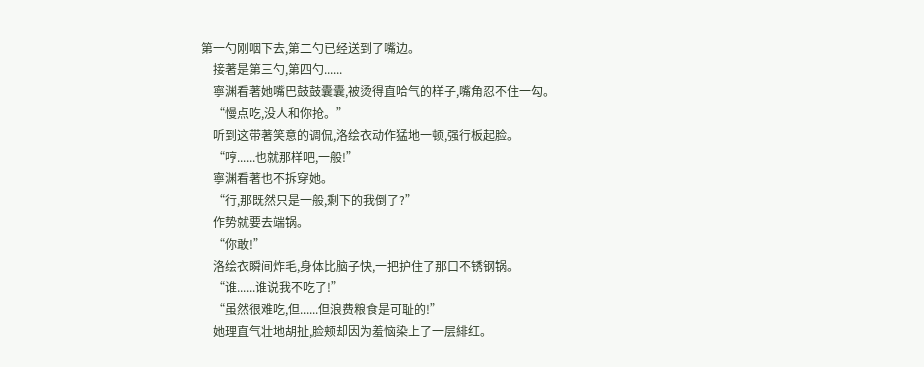第一勺刚咽下去,第二勺已经送到了嘴边。
    接著是第三勺,第四勺......
    寧渊看著她嘴巴鼓鼓囊囊,被烫得直哈气的样子,嘴角忍不住一勾。
    “慢点吃,没人和你抢。”
    听到这带著笑意的调侃,洛绘衣动作猛地一顿,强行板起脸。
    “哼......也就那样吧,一般!”
    寧渊看著也不拆穿她。
    “行,那既然只是一般,剩下的我倒了?”
    作势就要去端锅。
    “你敢!”
    洛绘衣瞬间炸毛,身体比脑子快,一把护住了那口不锈钢锅。
    “谁......谁说我不吃了!”
    “虽然很难吃,但......但浪费粮食是可耻的!”
    她理直气壮地胡扯,脸颊却因为羞恼染上了一层緋红。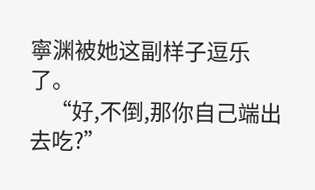寧渊被她这副样子逗乐了。
    “好,不倒,那你自己端出去吃?”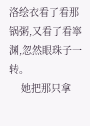洛绘衣看了看那锅粥,又看了看寧渊,忽然眼珠子一转。
    她把那只拿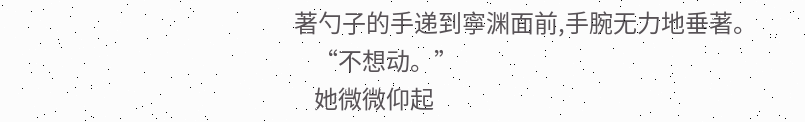著勺子的手递到寧渊面前,手腕无力地垂著。
    “不想动。”
    她微微仰起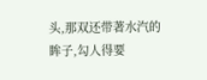头,那双还带著水汽的眸子,勾人得要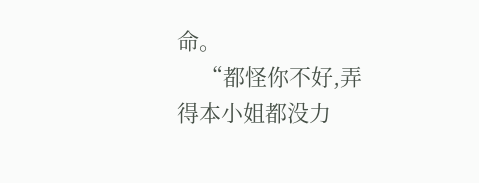命。
    “都怪你不好,弄得本小姐都没力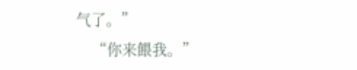气了。”
    “你来餵我。”